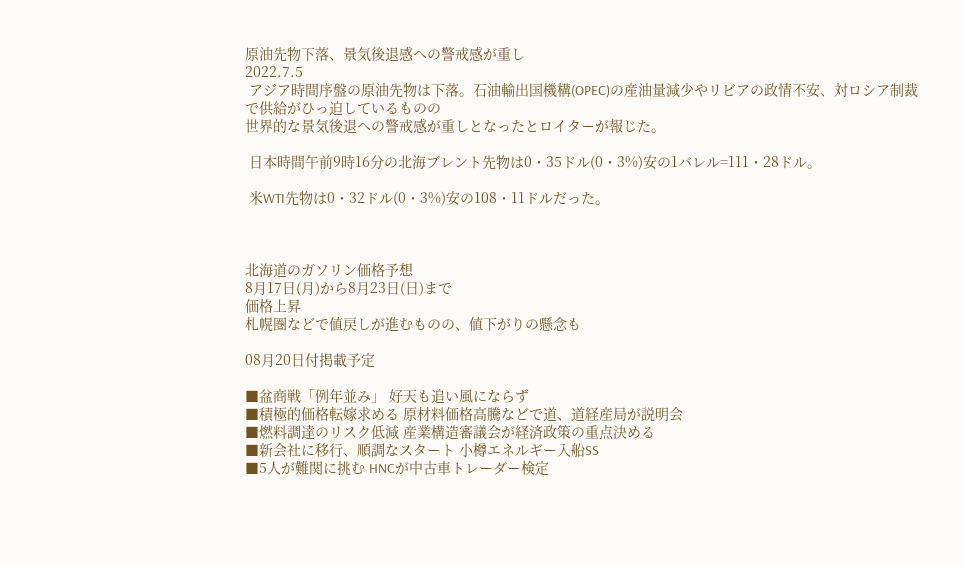原油先物下落、景気後退感への警戒感が重し
2022.7.5
 アジア時間序盤の原油先物は下落。石油輸出国機構(OPEC)の産油量減少やリビアの政情不安、対ロシア制裁で供給がひっ迫しているものの
世界的な景気後退への警戒感が重しとなったとロイターが報じた。

 日本時間午前9時16分の北海ブレント先物は0・35ドル(0・3%)安の1バレル=111・28ドル。

 米WTI先物は0・32ドル(0・3%)安の108・11ドルだった。



北海道のガソリン価格予想
8月17日(月)から8月23日(日)まで
価格上昇
札幌圏などで値戻しが進むものの、値下がりの懸念も

08月20日付掲載予定

■盆商戦「例年並み」 好天も追い風にならず
■積極的価格転嫁求める 原材料価格高騰などで道、道経産局が説明会
■燃料調達のリスク低減 産業構造審議会が経済政策の重点決める
■新会社に移行、順調なスタート 小樽エネルギー入船SS
■5人が難関に挑む HNCが中古車トレーダー検定